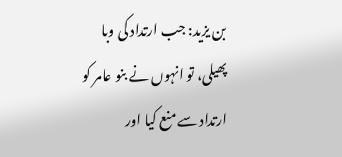بن یزید: جب ارتداد کی وبا پھیلی، تو انہوں نے بنو عامر کو ارتداد سے منع کیا اور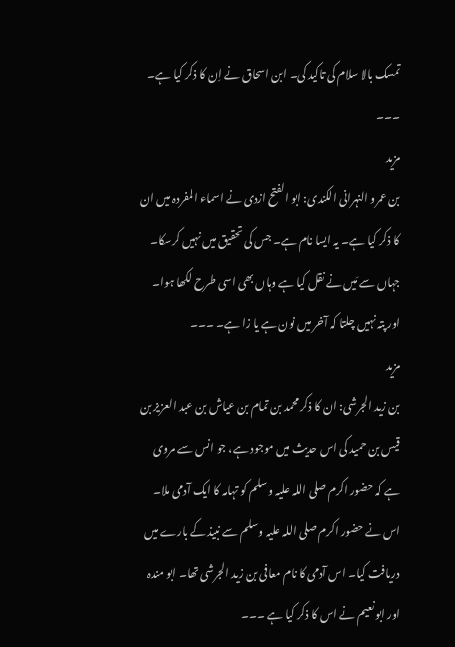تمسک بالا سلام کی تاکید کی۔ ابن اسحاق نے اِن کا ذکر کیا ہے۔ ۔۔۔
مزید
بن عمرو النہرانی الکندی: ابو الفتح ازدی نے اسماء المفردہ میں ان کا ذکر کیا ہے۔ یہ ایسا نام ہے۔ جس کی تحقیق میں نہیں کرسکا۔ جہاں سے مَیں نے نقل کیا ہے وہاں بھی اسی طرح لکھا ہوا۔ اور پتہ نہیں چلتا کہ آخر میں نون ہے یا زا ہے۔ ۔۔۔
مزید
بن زید الجرشی: ان کا ذکر محمد بن تمام بن عیاش بن عبد العزیز بن قیس بن حمید کی اس حدیث میں موجود ہے، جو انس سے مروی ہے کہ حضور اکرم صلی اللہ علیہ وسلم کو تہامہ کا ایک آدمی ملا۔ اس نے حضور اکرم صلی اللہ علیہ وسلم سے نبیذ کے بارے میں دریافت کیا۔ اس آدمی کا نام معافی بن زید الجرشی تھا۔ ابو مندہ اور ابو نعیم نے اس کا ذکر کیا ہے ۔۔۔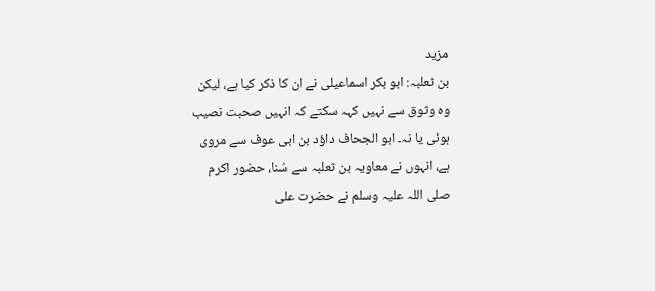مزید
بن ثعلبہ: ابو بکر اسماعیلی نے ان کا ذکر کیا ہے، لیکن وہ وثوق سے نہیں کہہ سکتے کہ انہیں صحبت نصیب ہوئی یا نہ۔ ابو الجحاف داؤد بن ابی عوف سے مروی ہے، انہوں نے معاویہ بن ثعلبہ سے سُنا، حضور اکرم صلی اللہ علیہ وسلم نے حضرت علی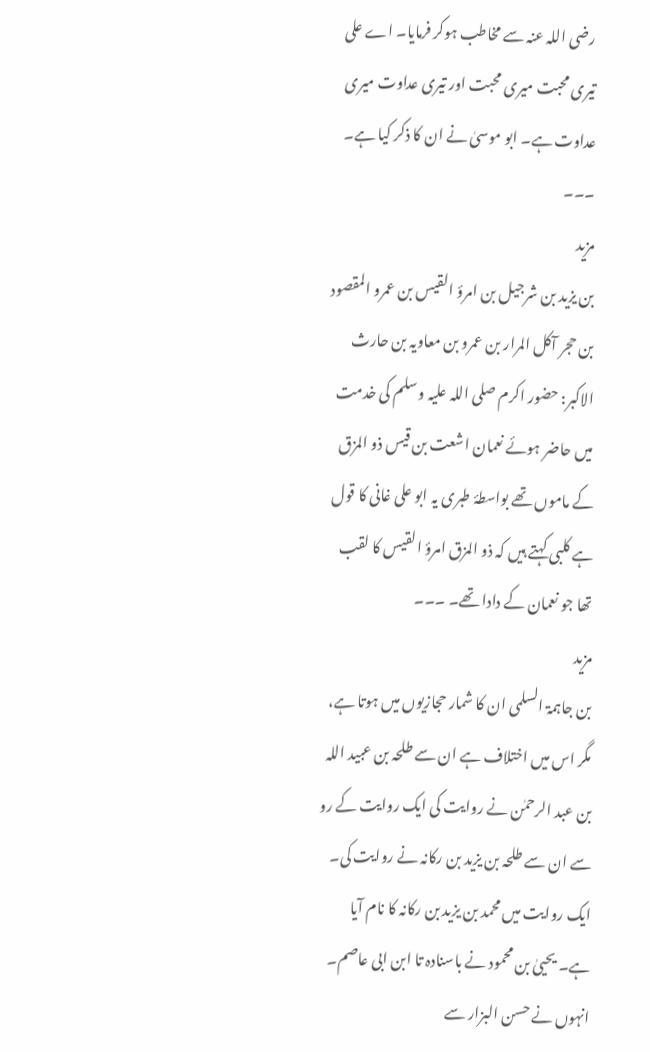رضی اللہ عنہ سے مخاطب ہوکر فرمایا۔ اے علی تیری محبت میری محبت اور تیری عداوت میری عداوت ہے۔ ابو موسیٰ نے ان کا ذکر کیا ہے۔ ۔۔۔
مزید
بن یزید بن شرجیل بن امرؤ القیس بن عمرو المقصود بن حجر آکل المرار بن عمرو بن معاویہ بن حارث الاکبر: حضور اکرم صلی اللہ علیہ وسلم کی خدمت میں حاضر ہوئے نعمان اشعت بن قیس ذو المزق کے ماموں تھے بواسطۂ طبری یہ ابو علی غانی کا قول ہے کلبی کہتے ہیں کہ ذو المزق امرؤ القیس کا لقب تھا جو نعمان کے دادا تھے۔ ۔۔۔
مزید
بن جاہمۃ السلمی ان کا شمار حجازیوں میں ہوتا ہے، مگر اس میں اختلاف ہے ان سے طلحہ بن عبید اللہ بن عبد الرحمٰن نے روایت کی ایک روایت کے رو سے ان سے طلحہ بن یزید بن رکانہ نے روایت کی۔ ایک روایت میں محمد بن یزید بن رکانہ کا نام آیا ہے۔ یحییٰ بن محمود نے باسنادہ تا ابن ابی عاصم۔ انہوں نے حسن البزار سے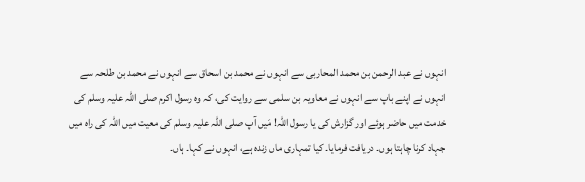انہوں نے عبد الرحمن بن محمد المحاربی سے انہوں نے محمد بن اسحاق سے انہوں نے محمد بن طلحہ سے انہوں نے اپنے باپ سے انہوں نے معاویہ بن سلمی سے روایت کی، کہ وہ رسول اکرم صلی اللہ علیہ وسلم کی خدمت میں حاضر ہوئے اور گزارش کی یا رسول اللہ! مَیں آپ صلی اللہ علیہ وسلم کی معیت میں اللہ کی راہ میں جہاد کرنا چاہتا ہوں۔ دریافت فرمایا۔ کیا تمہاری ماں زندہ ہے، انہوں نے کہا۔ ہاں۔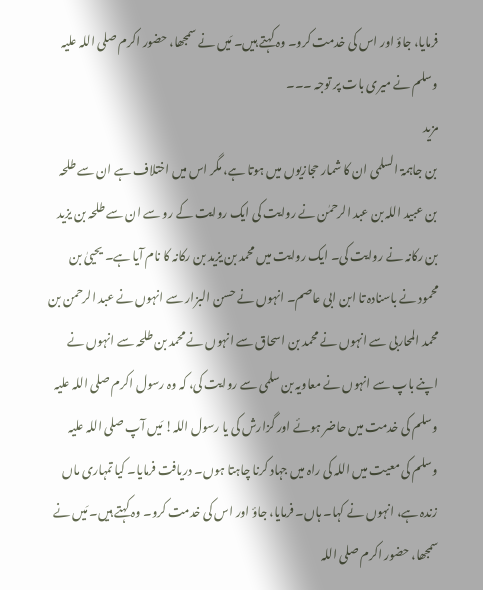فرمایا، جاؤ اور اس کی خدمت کرو۔ وہ کہتے ہیں۔ مَیں نے سمجھا، حضور اکرم صلی اللہ علیہ وسلم نے میری بات پر توجہ ۔۔۔
مزید
بن جاہمۃ السلمی ان کا شمار حجازیوں میں ہوتا ہے، مگر اس میں اختلاف ہے ان سے طلحہ بن عبید اللہ بن عبد الرحمٰن نے روایت کی ایک روایت کے رو سے ان سے طلحہ بن یزید بن رکانہ نے روایت کی۔ ایک روایت میں محمد بن یزید بن رکانہ کا نام آیا ہے۔ یحییٰ بن محمود نے باسنادہ تا ابن ابی عاصم۔ انہوں نے حسن البزار سے انہوں نے عبد الرحمن بن محمد المحاربی سے انہوں نے محمد بن اسحاق سے انہوں نے محمد بن طلحہ سے انہوں نے اپنے باپ سے انہوں نے معاویہ بن سلمی سے روایت کی، کہ وہ رسول اکرم صلی اللہ علیہ وسلم کی خدمت میں حاضر ہوئے اور گزارش کی یا رسول اللہ! مَیں آپ صلی اللہ علیہ وسلم کی معیت میں اللہ کی راہ میں جہاد کرنا چاہتا ہوں۔ دریافت فرمایا۔ کیا تمہاری ماں زندہ ہے، انہوں نے کہا۔ ہاں۔ فرمایا، جاؤ اور اس کی خدمت کرو۔ وہ کہتے ہیں۔ مَیں نے سمجھا، حضور اکرم صلی اللہ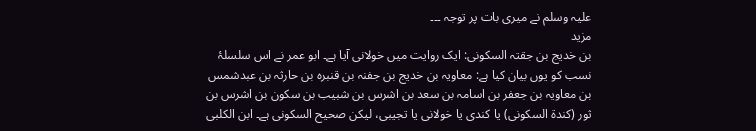علیہ وسلم نے میری بات پر توجہ ۔۔۔
مزید
بن خدیج بن جقتہ السکونی: ایک روایت میں خولانی آیا ہے۔ ابو عمر نے اس سلسلۂ نسب کو یوں بیان کیا ہے: معاویہ بن خدیج بن جفنہ بن قنبرہ بن حارثہ بن عبدشمس بن معاویہ بن جعفر بن اسامہ بن سعد بن اشرس بن شبیب بن سکون بن اشرس بن ثور (کندۃ السکونی) یا کندی یا خولانی یا تجیبی، لیکن صحیح السکونی ہے۔ ابن الکلبی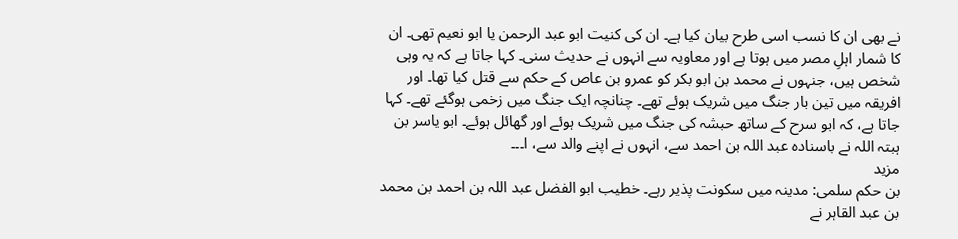نے بھی ان کا نسب اسی طرح بیان کیا ہے۔ ان کی کنیت ابو عبد الرحمن یا ابو نعیم تھی۔ ان کا شمار اہلِ مصر میں ہوتا ہے اور معاویہ سے انہوں نے حدیث سنی۔ کہا جاتا ہے کہ یہ وہی شخص ہیں، جنہوں نے محمد بن ابو بکر کو عمرو بن عاص کے حکم سے قتل کیا تھا۔ اور افریقہ میں تین بار جنگ میں شریک ہوئے تھے۔ چنانچہ ایک جنگ میں زخمی ہوگئے تھے۔ کہا جاتا ہے، کہ ابو سرح کے ساتھ حبشہ کی جنگ میں شریک ہوئے اور گھائل ہوئے۔ ابو یاسر بن ہبتہ اللہ نے باسنادہ عبد اللہ بن احمد سے، انہوں نے اپنے والد سے، ا۔۔۔
مزید
بن حکم سلمی: مدینہ میں سکونت پذیر رہے۔ خطیب ابو الفضل عبد اللہ بن احمد بن محمد بن عبد القاہر نے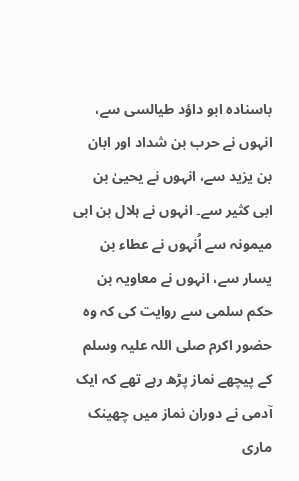باسنادہ ابو داؤد طیالسی سے، انہوں نے حرب بن شداد اور ابان بن یزید سے، انہوں نے یحییٰ بن ابی کثیر سے۔ انہوں نے ہلال بن ابی میمونہ سے اُنہوں نے عطاء بن یسار سے، انہوں نے معاویہ بن حکم سلمی سے روایت کی کہ وہ حضور اکرم صلی اللہ علیہ وسلم کے پیچھے نماز پڑھ رہے تھے کہ ایک آدمی نے دوران نماز میں چھینک ماری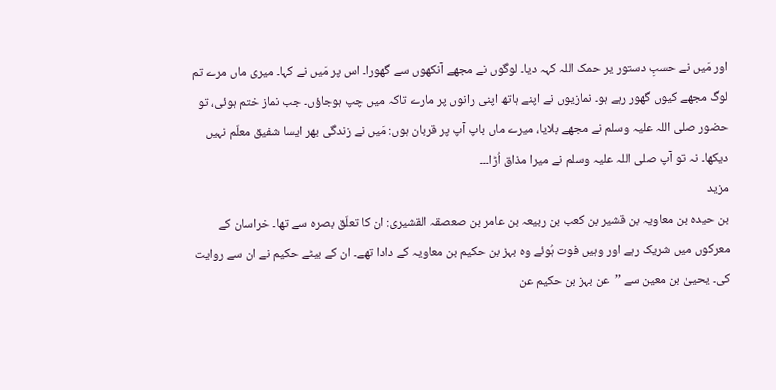اور مَیں نے حسبِ دستور یر حمک اللہ کہہ دیا۔ لوگوں نے مجھے آنکھوں سے گھورا۔ اس پر مَیں نے کہا۔ میری ماں مرے تم لوگ مجھے کیوں گھور رہے ہو۔ نمازیوں نے اپنے ہاتھ اپنی رانوں پر مارے تاکہ میں چپ ہوجاؤں۔ جب نماز ختم ہوئی، تو حضور صلی اللہ علیہ وسلم نے مجھے بلایا، میرے ماں باپ آپ پر قربان ہوں: مَیں نے زندگی بھر ایسا شفیق معلّم نہیں دیکھا۔ نہ تو آپ صلی اللہ علیہ وسلم نے میرا مذاق اُڑا۔۔۔
مزید
بن حیدہ بن معاویہ بن قشیر بن کعب بن ربیعہ بن عامر بن صعصقہ القشیری: ان کا تعلّق بصرہ سے تھا۔ خراسان کے معرکوں میں شریک رہے اور وہیں فوت ہُوئے وہ بہز بن حکیم بن معاویہ کے دادا تھے۔ ان کے بیٹے حکیم نے ان سے روایت کی۔ یحییٰ بن معین سے ’’عن بہز بن حکیم عن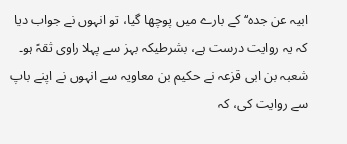ابیہ عن جدہ‘‘ کے بارے میں پوچھا گیا، تو انہوں نے جواب دیا کہ یہ روایت درست ہے، بشرطیکہ بہز سے پہلا راوی ثقہً ہو۔ شعبہ بن ابی قزعہ نے حکیم بن معاویہ سے انہوں نے اپنے باپ سے روایت کی، کہ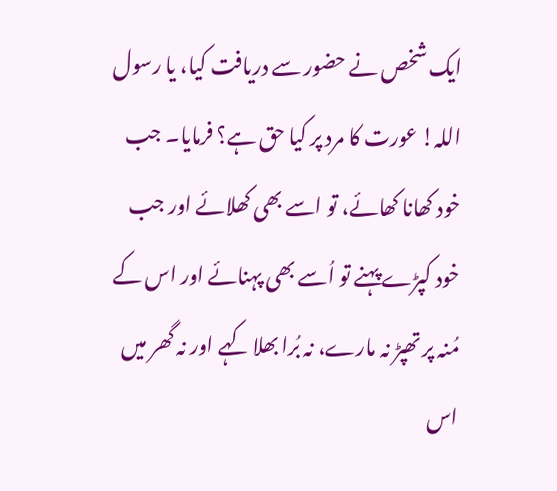ایک شخص نے حضور سے دریافت کیا، یا رسول اللہ! عورت کا مرد پر کیا حق ہے؟ فرمایا۔ جب خود کھانا کھائے، تو اسے بھی کھلائے اور جب خود کپڑے پہنے تو اُسے بھی پہنائے اور اس کے مُنہ پر تھپڑ نہ مارے، نہ بُرا بھلا کہے اور نہ گھر میں اس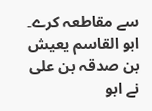سے مقاطعہ کرے۔ ابو القاسم یعیش بن صدقہ بن علی نے ابو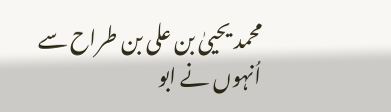محمد یحییٰ بن علی بن طراح سے اُنہوں نے ابو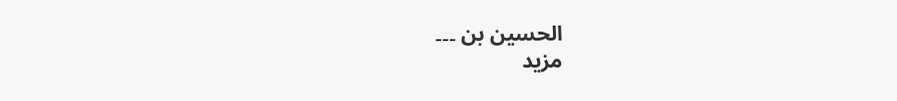الحسین بن ۔۔۔
مزید